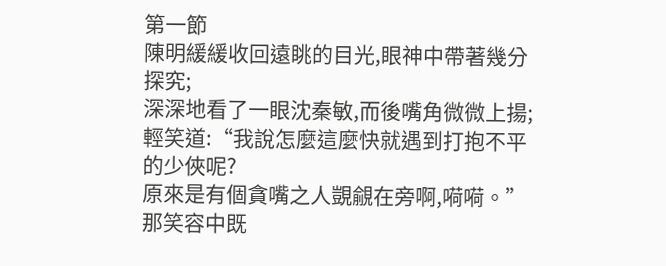第一節
陳明緩緩收回遠眺的目光,眼神中帶著幾分探究;
深深地看了一眼沈秦敏,而後嘴角微微上揚;
輕笑道:“我說怎麼這麼快就遇到打抱不平的少俠呢?
原來是有個貪嘴之人覬覦在旁啊,嗬嗬。”
那笑容中既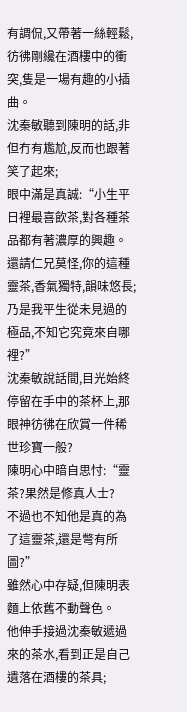有調侃,又帶著一絲輕鬆,彷彿剛纔在酒樓中的衝突,隻是一場有趣的小插曲。
沈秦敏聽到陳明的話,非但冇有尷尬,反而也跟著笑了起來;
眼中滿是真誠:“小生平日裡最喜飲茶,對各種茶品都有著濃厚的興趣。
還請仁兄莫怪,你的這種靈茶,香氣獨特,韻味悠長;
乃是我平生從未見過的極品,不知它究竟來自哪裡?”
沈秦敏說話間,目光始終停留在手中的茶杯上,那眼神彷彿在欣賞一件稀世珍寶一般?
陳明心中暗自思忖:“靈茶?果然是修真人士?
不過也不知他是真的為了這靈茶,還是彆有所圖?”
雖然心中存疑,但陳明表麵上依舊不動聲色。
他伸手接過沈秦敏遞過來的茶水,看到正是自己遺落在酒樓的茶具;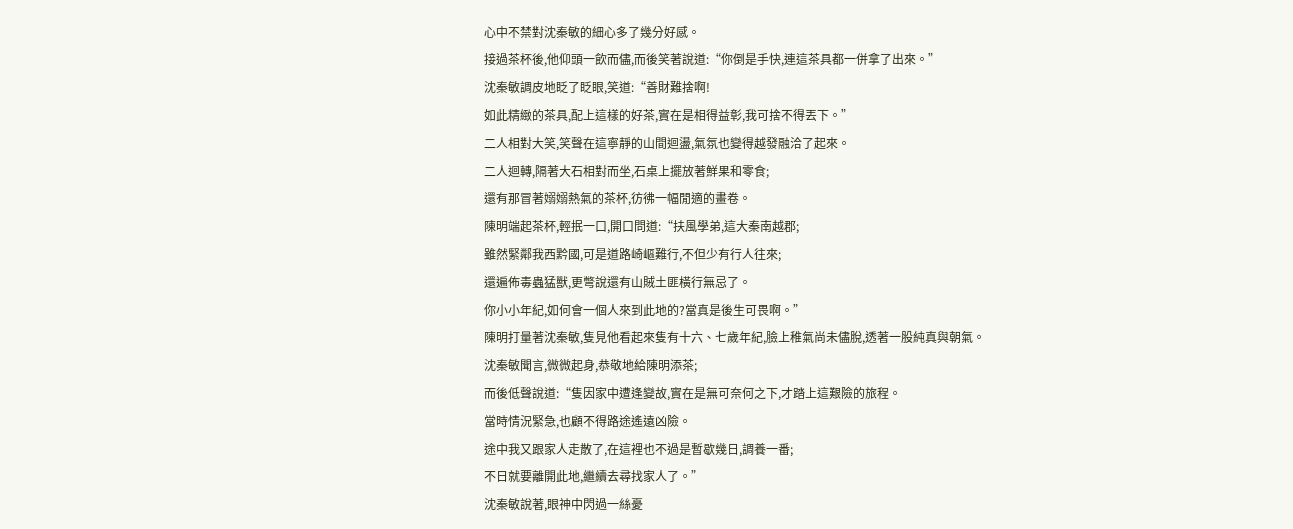心中不禁對沈秦敏的細心多了幾分好感。
接過茶杯後,他仰頭一飲而儘,而後笑著說道:“你倒是手快,連這茶具都一併拿了出來。”
沈秦敏調皮地眨了眨眼,笑道:“善財難捨啊!
如此精緻的茶具,配上這樣的好茶,實在是相得益彰,我可捨不得丟下。”
二人相對大笑,笑聲在這寧靜的山間迴盪,氣氛也變得越發融洽了起來。
二人迴轉,隔著大石相對而坐,石桌上擺放著鮮果和零食;
還有那冒著嫋嫋熱氣的茶杯,彷彿一幅閒適的畫卷。
陳明端起茶杯,輕抿一口,開口問道:“扶風學弟,這大秦南越郡;
雖然緊鄰我西黔國,可是道路崎嶇難行,不但少有行人往來;
還遍佈毒蟲猛獸,更彆說還有山賊土匪橫行無忌了。
你小小年紀,如何會一個人來到此地的?當真是後生可畏啊。”
陳明打量著沈秦敏,隻見他看起來隻有十六、七歲年紀,臉上稚氣尚未儘脫,透著一股純真與朝氣。
沈秦敏聞言,微微起身,恭敬地給陳明添茶;
而後低聲說道:“隻因家中遭逢變故,實在是無可奈何之下,才踏上這艱險的旅程。
當時情況緊急,也顧不得路途遙遠凶險。
途中我又跟家人走散了,在這裡也不過是暫歇幾日,調養一番;
不日就要離開此地,繼續去尋找家人了。”
沈秦敏說著,眼神中閃過一絲憂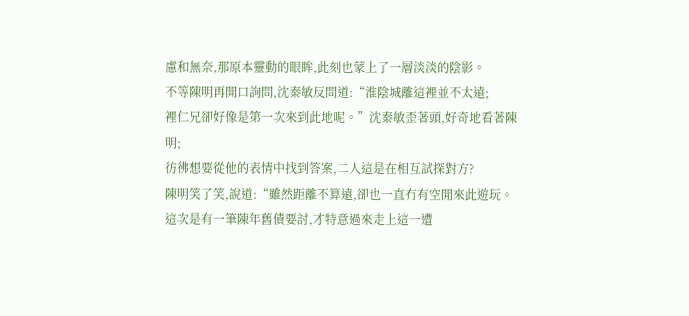慮和無奈,那原本靈動的眼眸,此刻也蒙上了一層淡淡的陰影。
不等陳明再開口詢問,沈秦敏反問道:“淮陰城離這裡並不太遠;
裡仁兄卻好像是第一次來到此地呢。”沈秦敏歪著頭,好奇地看著陳明;
彷彿想要從他的表情中找到答案,二人這是在相互試探對方?
陳明笑了笑,說道:“雖然距離不算遠,卻也一直冇有空閒來此遊玩。
這次是有一筆陳年舊債要討,才特意過來走上這一遭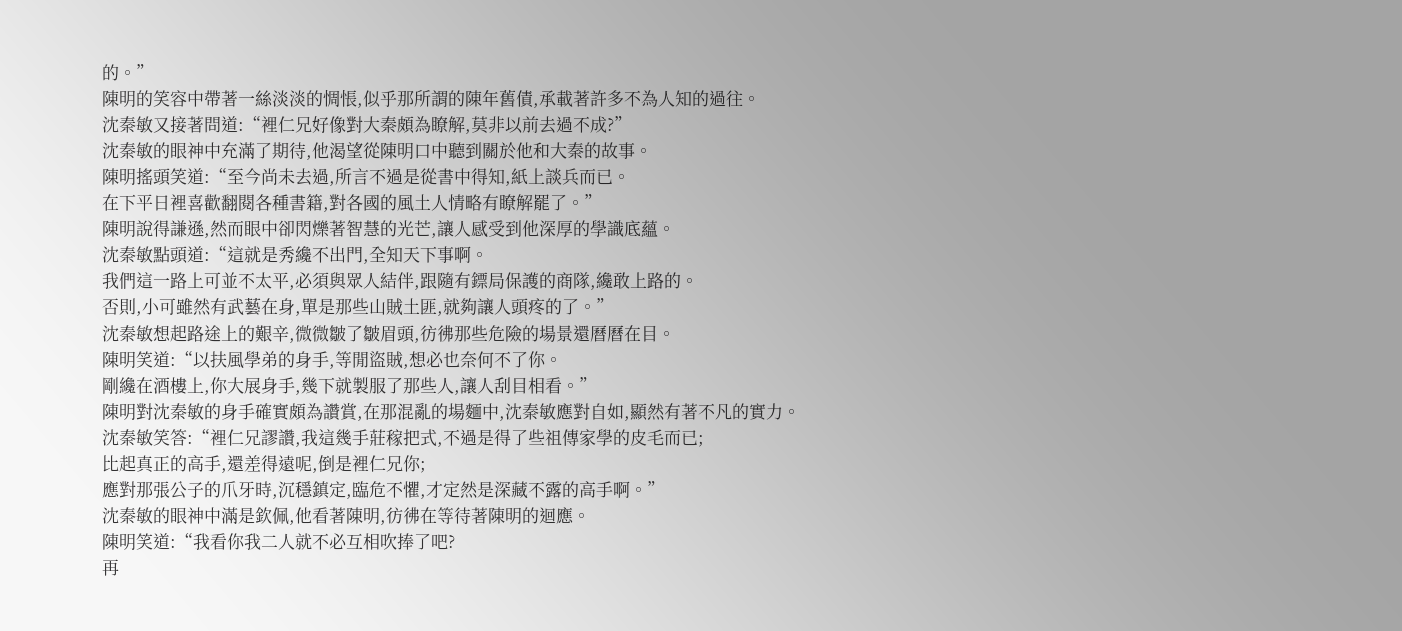的。”
陳明的笑容中帶著一絲淡淡的惆悵,似乎那所謂的陳年舊債,承載著許多不為人知的過往。
沈秦敏又接著問道:“裡仁兄好像對大秦頗為瞭解,莫非以前去過不成?”
沈秦敏的眼神中充滿了期待,他渴望從陳明口中聽到關於他和大秦的故事。
陳明搖頭笑道:“至今尚未去過,所言不過是從書中得知,紙上談兵而已。
在下平日裡喜歡翻閱各種書籍,對各國的風土人情略有瞭解罷了。”
陳明說得謙遜,然而眼中卻閃爍著智慧的光芒,讓人感受到他深厚的學識底蘊。
沈秦敏點頭道:“這就是秀纔不出門,全知天下事啊。
我們這一路上可並不太平,必須與眾人結伴,跟隨有鏢局保護的商隊,纔敢上路的。
否則,小可雖然有武藝在身,單是那些山賊土匪,就夠讓人頭疼的了。”
沈秦敏想起路途上的艱辛,微微皺了皺眉頭,彷彿那些危險的場景還曆曆在目。
陳明笑道:“以扶風學弟的身手,等閒盜賊,想必也奈何不了你。
剛纔在酒樓上,你大展身手,幾下就製服了那些人,讓人刮目相看。”
陳明對沈秦敏的身手確實頗為讚賞,在那混亂的場麵中,沈秦敏應對自如,顯然有著不凡的實力。
沈秦敏笑答:“裡仁兄謬讚,我這幾手莊稼把式,不過是得了些祖傳家學的皮毛而已;
比起真正的高手,還差得遠呢,倒是裡仁兄你;
應對那張公子的爪牙時,沉穩鎮定,臨危不懼,才定然是深藏不露的高手啊。”
沈秦敏的眼神中滿是欽佩,他看著陳明,彷彿在等待著陳明的迴應。
陳明笑道:“我看你我二人就不必互相吹捧了吧?
再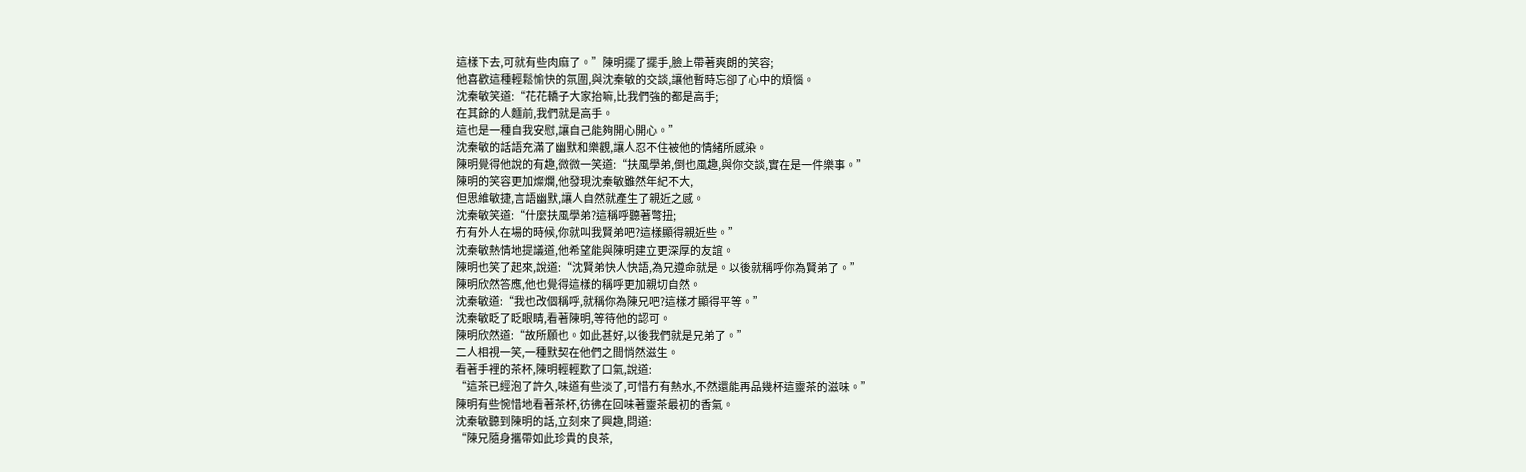這樣下去,可就有些肉麻了。”陳明擺了擺手,臉上帶著爽朗的笑容;
他喜歡這種輕鬆愉快的氛圍,與沈秦敏的交談,讓他暫時忘卻了心中的煩惱。
沈秦敏笑道:“花花轎子大家抬嘛,比我們強的都是高手;
在其餘的人麵前,我們就是高手。
這也是一種自我安慰,讓自己能夠開心開心。”
沈秦敏的話語充滿了幽默和樂觀,讓人忍不住被他的情緒所感染。
陳明覺得他說的有趣,微微一笑道:“扶風學弟,倒也風趣,與你交談,實在是一件樂事。”
陳明的笑容更加燦爛,他發現沈秦敏雖然年紀不大,
但思維敏捷,言語幽默,讓人自然就產生了親近之感。
沈秦敏笑道:“什麼扶風學弟?這稱呼聽著彆扭;
冇有外人在場的時候,你就叫我賢弟吧?這樣顯得親近些。”
沈秦敏熱情地提議道,他希望能與陳明建立更深厚的友誼。
陳明也笑了起來,說道:“沈賢弟快人快語,為兄遵命就是。以後就稱呼你為賢弟了。”
陳明欣然答應,他也覺得這樣的稱呼更加親切自然。
沈秦敏道:“我也改個稱呼,就稱你為陳兄吧?這樣才顯得平等。”
沈秦敏眨了眨眼睛,看著陳明,等待他的認可。
陳明欣然道:“故所願也。如此甚好,以後我們就是兄弟了。”
二人相視一笑,一種默契在他們之間悄然滋生。
看著手裡的茶杯,陳明輕輕歎了口氣,說道:
“這茶已經泡了許久,味道有些淡了,可惜冇有熱水,不然還能再品幾杯這靈茶的滋味。”
陳明有些惋惜地看著茶杯,彷彿在回味著靈茶最初的香氣。
沈秦敏聽到陳明的話,立刻來了興趣,問道:
“陳兄隨身攜帶如此珍貴的良茶,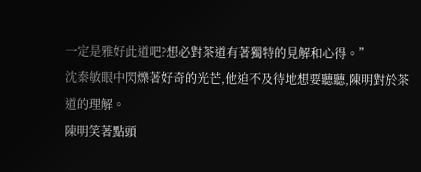一定是雅好此道吧?想必對茶道有著獨特的見解和心得。”
沈秦敏眼中閃爍著好奇的光芒,他迫不及待地想要聽聽,陳明對於茶道的理解。
陳明笑著點頭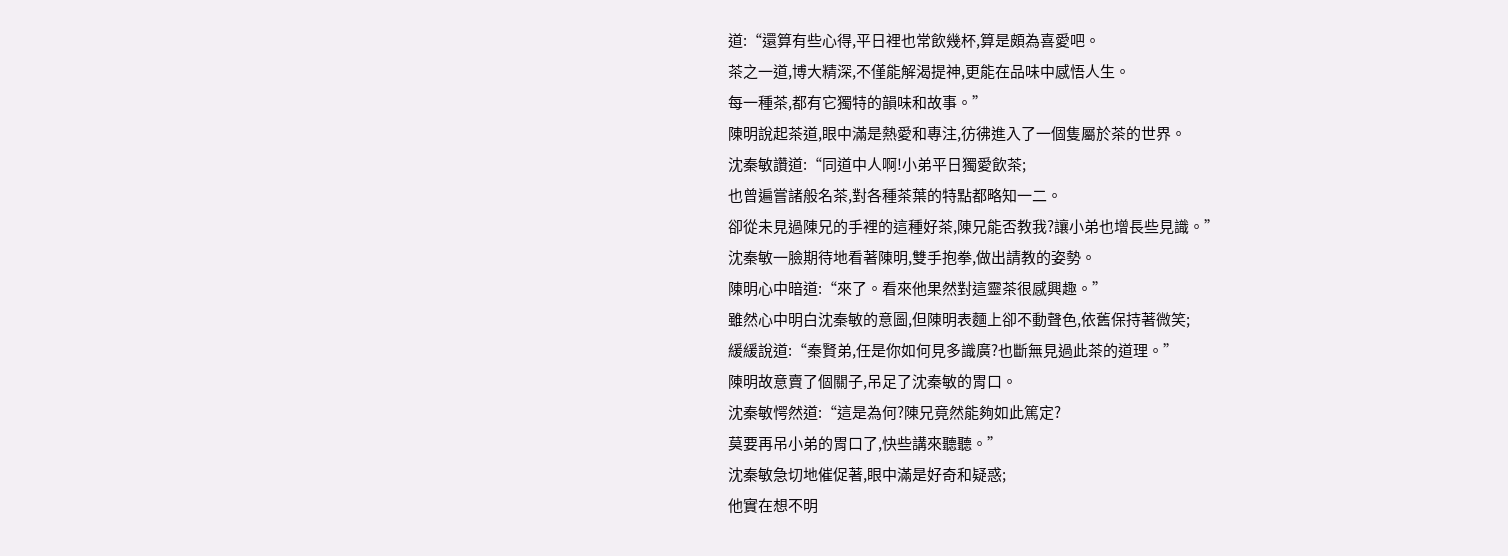道:“還算有些心得,平日裡也常飲幾杯,算是頗為喜愛吧。
茶之一道,博大精深,不僅能解渴提神,更能在品味中感悟人生。
每一種茶,都有它獨特的韻味和故事。”
陳明說起茶道,眼中滿是熱愛和專注,彷彿進入了一個隻屬於茶的世界。
沈秦敏讚道:“同道中人啊!小弟平日獨愛飲茶;
也曾遍嘗諸般名茶,對各種茶葉的特點都略知一二。
卻從未見過陳兄的手裡的這種好茶,陳兄能否教我?讓小弟也增長些見識。”
沈秦敏一臉期待地看著陳明,雙手抱拳,做出請教的姿勢。
陳明心中暗道:“來了。看來他果然對這靈茶很感興趣。”
雖然心中明白沈秦敏的意圖,但陳明表麵上卻不動聲色,依舊保持著微笑;
緩緩說道:“秦賢弟,任是你如何見多識廣?也斷無見過此茶的道理。”
陳明故意賣了個關子,吊足了沈秦敏的胃口。
沈秦敏愕然道:“這是為何?陳兄竟然能夠如此篤定?
莫要再吊小弟的胃口了,快些講來聽聽。”
沈秦敏急切地催促著,眼中滿是好奇和疑惑;
他實在想不明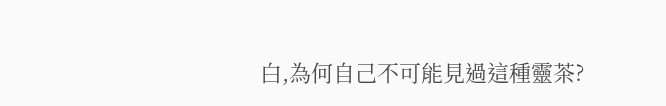白,為何自己不可能見過這種靈茶?